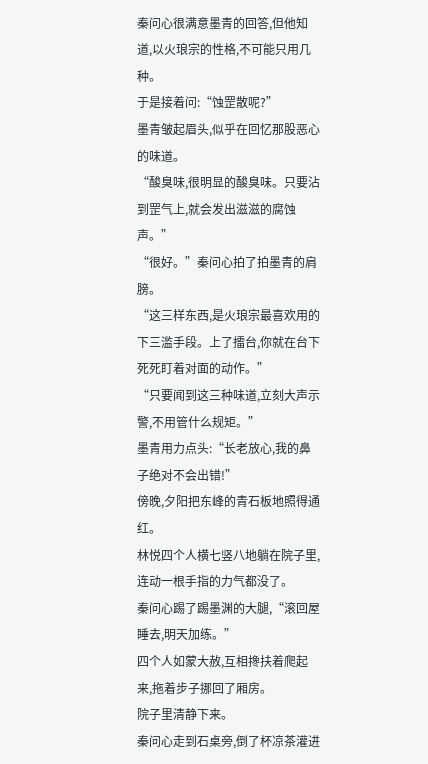秦问心很满意墨青的回答,但他知道,以火琅宗的性格,不可能只用几种。
于是接着问:“蚀罡散呢?”
墨青皱起眉头,似乎在回忆那股恶心的味道。
“酸臭味,很明显的酸臭味。只要沾到罡气上,就会发出滋滋的腐蚀声。”
“很好。”秦问心拍了拍墨青的肩膀。
“这三样东西,是火琅宗最喜欢用的下三滥手段。上了擂台,你就在台下死死盯着对面的动作。”
“只要闻到这三种味道,立刻大声示警,不用管什么规矩。”
墨青用力点头:“长老放心,我的鼻子绝对不会出错!”
傍晚,夕阳把东峰的青石板地照得通红。
林悦四个人横七竖八地躺在院子里,连动一根手指的力气都没了。
秦问心踢了踢墨渊的大腿,“滚回屋睡去,明天加练。”
四个人如蒙大赦,互相搀扶着爬起来,拖着步子挪回了厢房。
院子里清静下来。
秦问心走到石桌旁,倒了杯凉茶灌进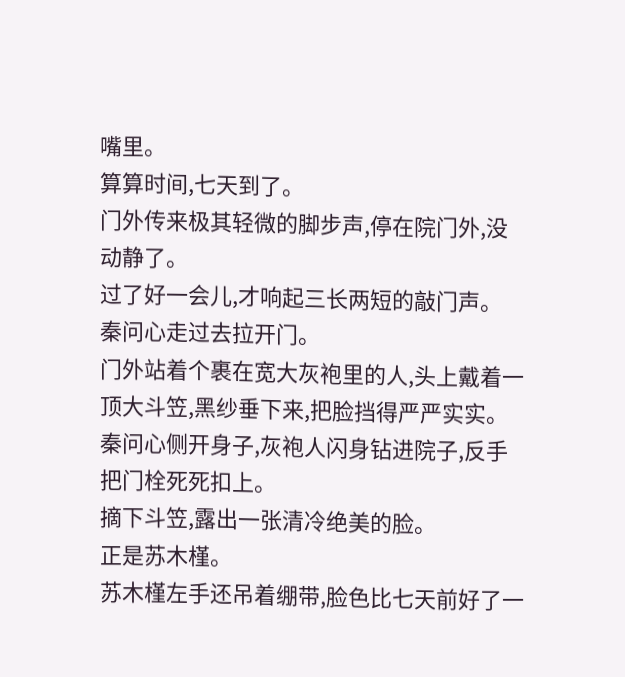嘴里。
算算时间,七天到了。
门外传来极其轻微的脚步声,停在院门外,没动静了。
过了好一会儿,才响起三长两短的敲门声。
秦问心走过去拉开门。
门外站着个裹在宽大灰袍里的人,头上戴着一顶大斗笠,黑纱垂下来,把脸挡得严严实实。
秦问心侧开身子,灰袍人闪身钻进院子,反手把门栓死死扣上。
摘下斗笠,露出一张清冷绝美的脸。
正是苏木槿。
苏木槿左手还吊着绷带,脸色比七天前好了一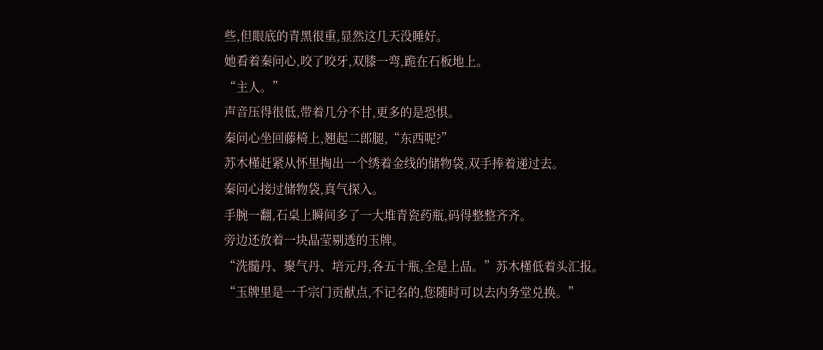些,但眼底的青黑很重,显然这几天没睡好。
她看着秦问心,咬了咬牙,双膝一弯,跪在石板地上。
“主人。”
声音压得很低,带着几分不甘,更多的是恐惧。
秦问心坐回藤椅上,翘起二郎腿,“东西呢?”
苏木槿赶紧从怀里掏出一个绣着金线的储物袋,双手捧着递过去。
秦问心接过储物袋,真气探入。
手腕一翻,石桌上瞬间多了一大堆青瓷药瓶,码得整整齐齐。
旁边还放着一块晶莹剔透的玉牌。
“洗髓丹、聚气丹、培元丹,各五十瓶,全是上品。”苏木槿低着头汇报。
“玉牌里是一千宗门贡献点,不记名的,您随时可以去内务堂兑换。”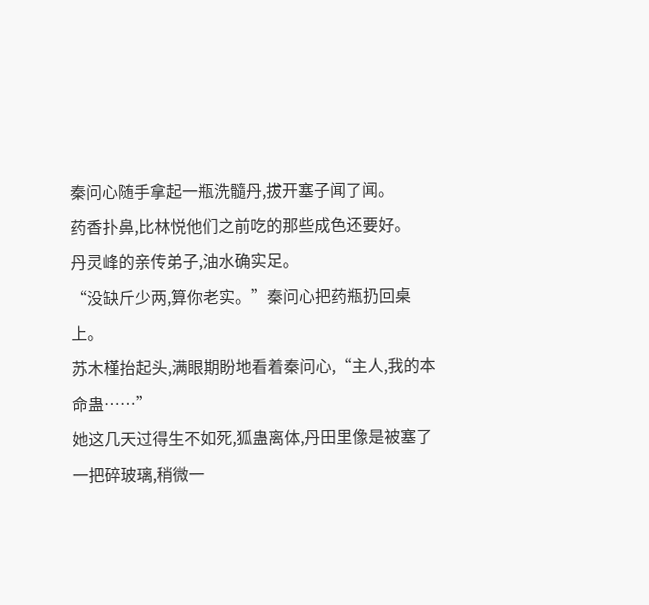秦问心随手拿起一瓶洗髓丹,拔开塞子闻了闻。
药香扑鼻,比林悦他们之前吃的那些成色还要好。
丹灵峰的亲传弟子,油水确实足。
“没缺斤少两,算你老实。”秦问心把药瓶扔回桌上。
苏木槿抬起头,满眼期盼地看着秦问心,“主人,我的本命蛊……”
她这几天过得生不如死,狐蛊离体,丹田里像是被塞了一把碎玻璃,稍微一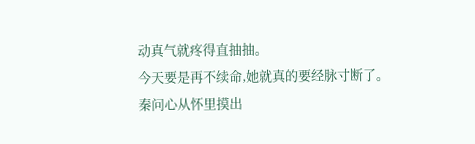动真气就疼得直抽抽。
今天要是再不续命,她就真的要经脉寸断了。
秦问心从怀里摸出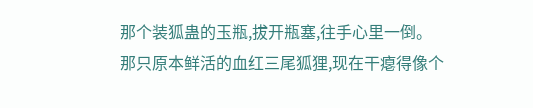那个装狐蛊的玉瓶,拔开瓶塞,往手心里一倒。
那只原本鲜活的血红三尾狐狸,现在干瘪得像个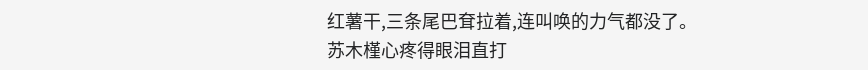红薯干,三条尾巴耷拉着,连叫唤的力气都没了。
苏木槿心疼得眼泪直打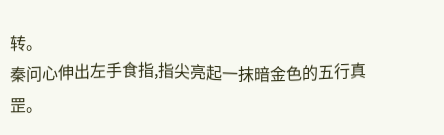转。
秦问心伸出左手食指,指尖亮起一抹暗金色的五行真罡。